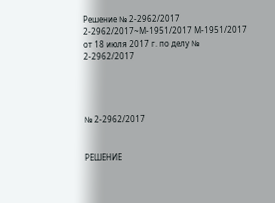Решение № 2-2962/2017 2-2962/2017~М-1951/2017 М-1951/2017 от 18 июля 2017 г. по делу № 2-2962/2017




№ 2-2962/2017


РЕШЕНИЕ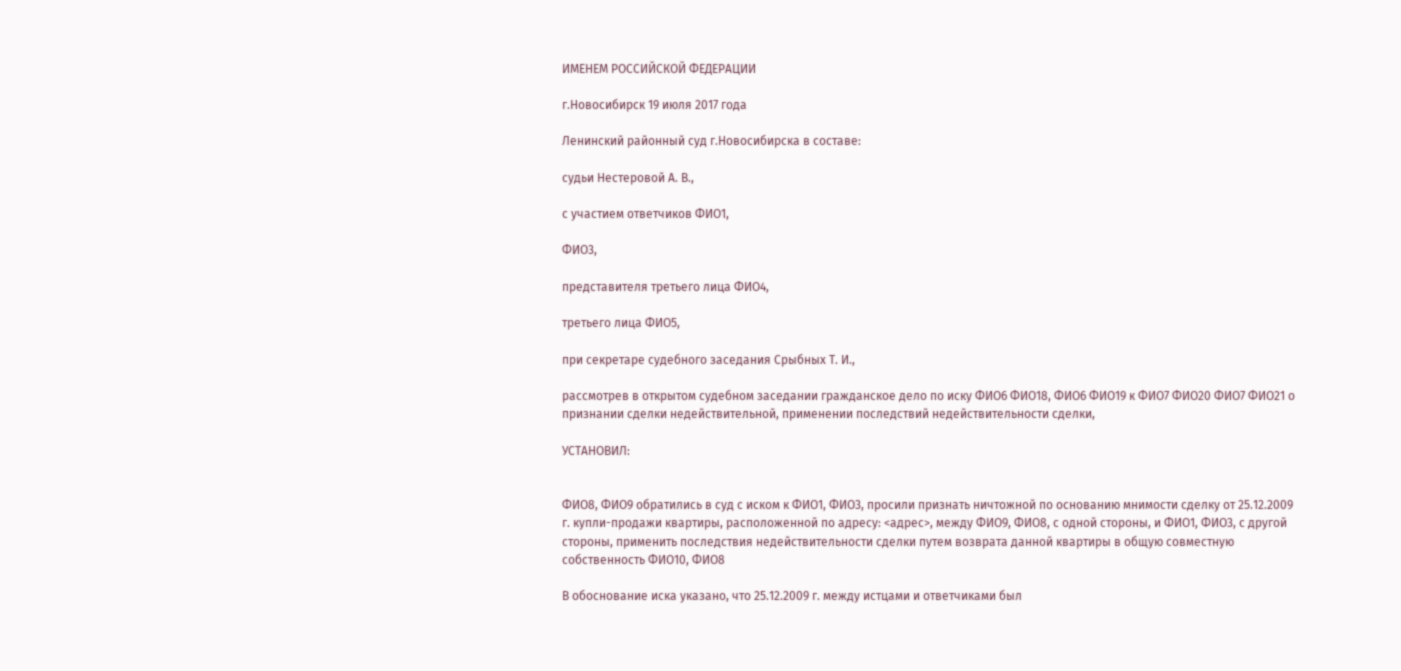ИМЕНЕМ РОССИЙСКОЙ ФЕДЕРАЦИИ

г.Новосибирск 19 июля 2017 года

Ленинский районный суд г.Новосибирска в составе:

судьи Нестеровой А. В.,

с участием ответчиков ФИО1,

ФИО3,

представителя третьего лица ФИО4,

третьего лица ФИО5,

при секретаре судебного заседания Срыбных Т. И.,

рассмотрев в открытом судебном заседании гражданское дело по иску ФИО6 ФИО18, ФИО6 ФИО19 к ФИО7 ФИО20 ФИО7 ФИО21 о признании сделки недействительной, применении последствий недействительности сделки,

УСТАНОВИЛ:


ФИО8, ФИО9 обратились в суд с иском к ФИО1, ФИО3, просили признать ничтожной по основанию мнимости сделку от 25.12.2009 г. купли-продажи квартиры, расположенной по адресу: <адрес>, между ФИО9, ФИО8, с одной стороны, и ФИО1, ФИО3, с другой стороны, применить последствия недействительности сделки путем возврата данной квартиры в общую совместную собственность ФИО10, ФИО8

В обоснование иска указано, что 25.12.2009 г. между истцами и ответчиками был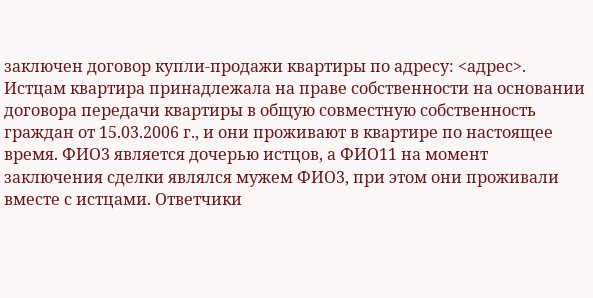заключен договор купли-продажи квартиры по адресу: <адрес>. Истцам квартира принадлежала на праве собственности на основании договора передачи квартиры в общую совместную собственность граждан от 15.03.2006 г., и они проживают в квартире по настоящее время. ФИО3 является дочерью истцов, а ФИО11 на момент заключения сделки являлся мужем ФИО3, при этом они проживали вместе с истцами. Ответчики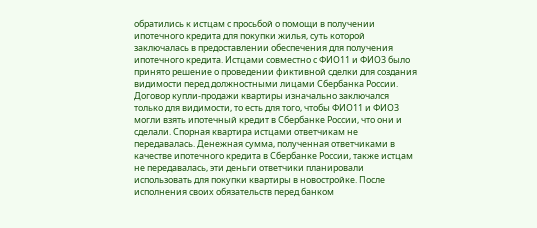обратились к истцам с просьбой о помощи в получении ипотечного кредита для покупки жилья, суть которой заключалась в предоставлении обеспечения для получения ипотечного кредита. Истцами совместно с ФИО11 и ФИО3 было принято решение о проведении фиктивной сделки для создания видимости перед должностными лицами Сбербанка России. Договор купли-продажи квартиры изначально заключался только для видимости, то есть для того, чтобы ФИО11 и ФИО3 могли взять ипотечный кредит в Сбербанке России, что они и сделали. Спорная квартира истцами ответчикам не передавалась. Денежная сумма, полученная ответчиками в качестве ипотечного кредита в Сбербанке России, также истцам не передавалась, эти деньги ответчики планировали использовать для покупки квартиры в новостройке. После исполнения своих обязательств перед банком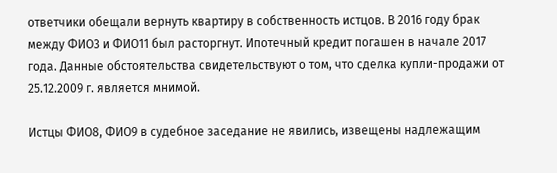ответчики обещали вернуть квартиру в собственность истцов. В 2016 году брак между ФИО3 и ФИО11 был расторгнут. Ипотечный кредит погашен в начале 2017 года. Данные обстоятельства свидетельствуют о том, что сделка купли-продажи от 25.12.2009 г. является мнимой.

Истцы ФИО8, ФИО9 в судебное заседание не явились, извещены надлежащим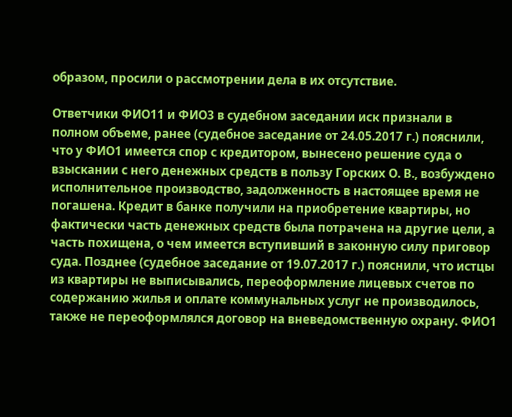образом, просили о рассмотрении дела в их отсутствие.

Ответчики ФИО11 и ФИО3 в судебном заседании иск признали в полном объеме, ранее (судебное заседание от 24.05.2017 г.) пояснили, что у ФИО1 имеется спор с кредитором, вынесено решение суда о взыскании с него денежных средств в пользу Горских О. В., возбуждено исполнительное производство, задолженность в настоящее время не погашена. Кредит в банке получили на приобретение квартиры, но фактически часть денежных средств была потрачена на другие цели, а часть похищена, о чем имеется вступивший в законную силу приговор суда. Позднее (судебное заседание от 19.07.2017 г.) пояснили, что истцы из квартиры не выписывались, переоформление лицевых счетов по содержанию жилья и оплате коммунальных услуг не производилось, также не переоформлялся договор на вневедомственную охрану. ФИО1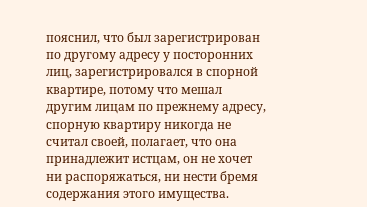пояснил, что был зарегистрирован по другому адресу у посторонних лиц, зарегистрировался в спорной квартире, потому что мешал другим лицам по прежнему адресу, спорную квартиру никогда не считал своей, полагает, что она принадлежит истцам, он не хочет ни распоряжаться, ни нести бремя содержания этого имущества.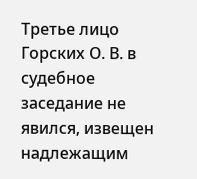Третье лицо Горских О. В. в судебное заседание не явился, извещен надлежащим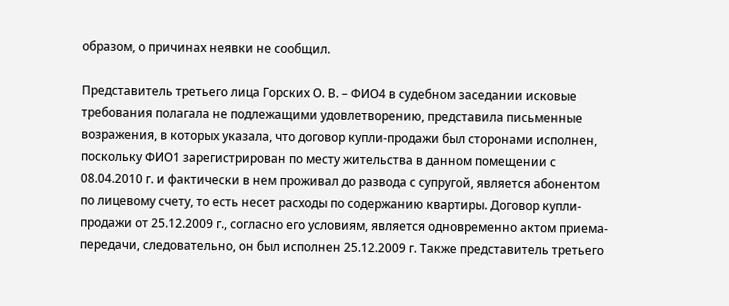образом, о причинах неявки не сообщил.

Представитель третьего лица Горских О. В. – ФИО4 в судебном заседании исковые требования полагала не подлежащими удовлетворению, представила письменные возражения, в которых указала, что договор купли-продажи был сторонами исполнен, поскольку ФИО1 зарегистрирован по месту жительства в данном помещении с 08.04.2010 г. и фактически в нем проживал до развода с супругой, является абонентом по лицевому счету, то есть несет расходы по содержанию квартиры. Договор купли-продажи от 25.12.2009 г., согласно его условиям, является одновременно актом приема-передачи, следовательно, он был исполнен 25.12.2009 г. Также представитель третьего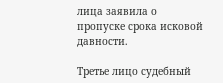лица заявила о пропуске срока исковой давности.

Третье лицо судебный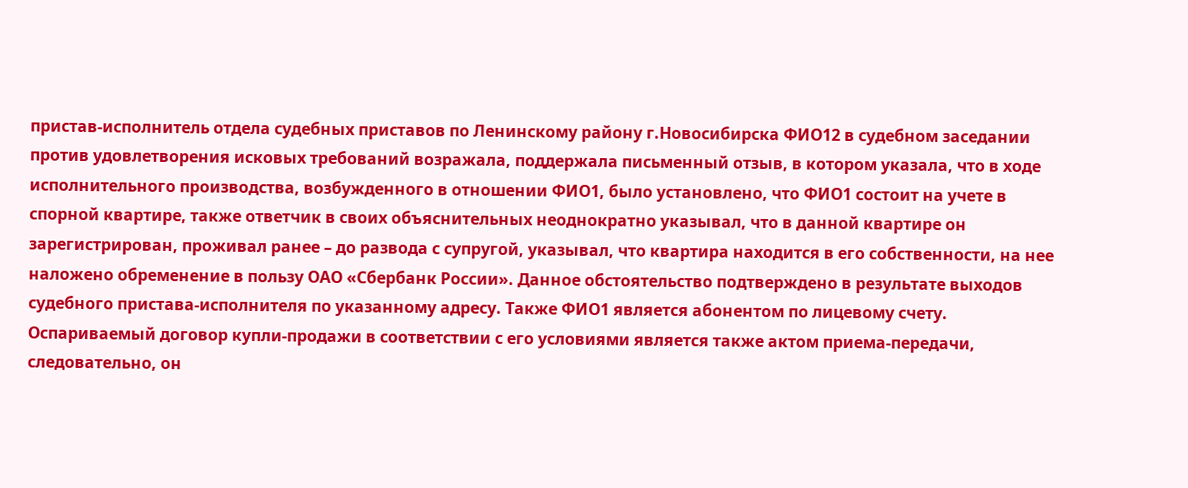пристав-исполнитель отдела судебных приставов по Ленинскому району г.Новосибирска ФИО12 в судебном заседании против удовлетворения исковых требований возражала, поддержала письменный отзыв, в котором указала, что в ходе исполнительного производства, возбужденного в отношении ФИО1, было установлено, что ФИО1 состоит на учете в спорной квартире, также ответчик в своих объяснительных неоднократно указывал, что в данной квартире он зарегистрирован, проживал ранее – до развода с супругой, указывал, что квартира находится в его собственности, на нее наложено обременение в пользу ОАО «Сбербанк России». Данное обстоятельство подтверждено в результате выходов судебного пристава-исполнителя по указанному адресу. Также ФИО1 является абонентом по лицевому счету. Оспариваемый договор купли-продажи в соответствии с его условиями является также актом приема-передачи, следовательно, он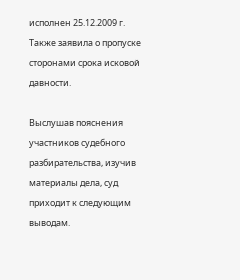исполнен 25.12.2009 г. Также заявила о пропуске сторонами срока исковой давности.

Выслушав пояснения участников судебного разбирательства, изучив материалы дела, суд приходит к следующим выводам.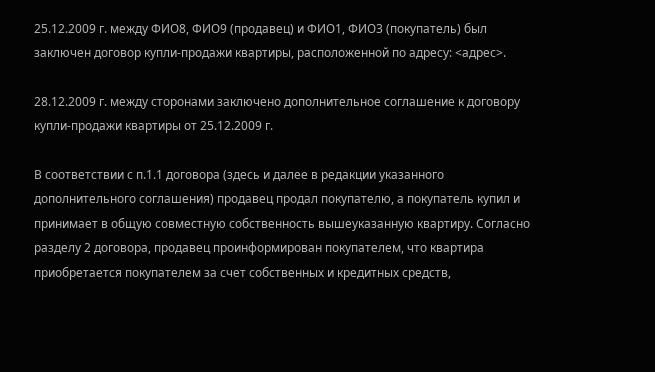25.12.2009 г. между ФИО8, ФИО9 (продавец) и ФИО1, ФИО3 (покупатель) был заключен договор купли-продажи квартиры, расположенной по адресу: <адрес>.

28.12.2009 г. между сторонами заключено дополнительное соглашение к договору купли-продажи квартиры от 25.12.2009 г.

В соответствии с п.1.1 договора (здесь и далее в редакции указанного дополнительного соглашения) продавец продал покупателю, а покупатель купил и принимает в общую совместную собственность вышеуказанную квартиру. Согласно разделу 2 договора, продавец проинформирован покупателем, что квартира приобретается покупателем за счет собственных и кредитных средств,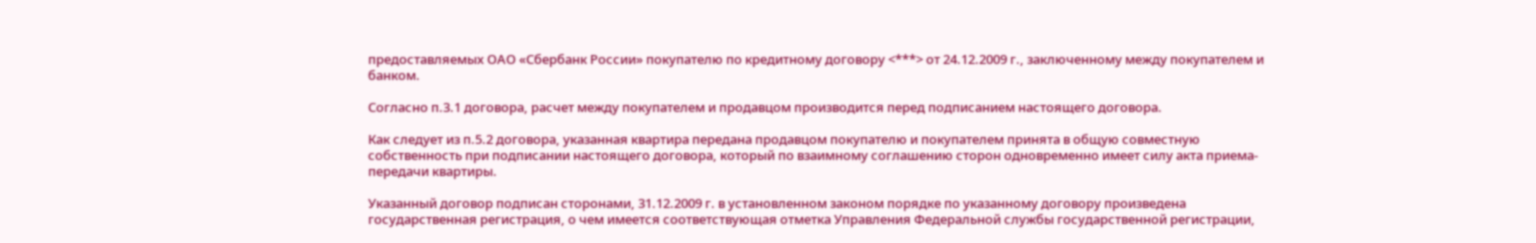предоставляемых ОАО «Сбербанк России» покупателю по кредитному договору <***> от 24.12.2009 г., заключенному между покупателем и банком.

Согласно п.3.1 договора, расчет между покупателем и продавцом производится перед подписанием настоящего договора.

Как следует из п.5.2 договора, указанная квартира передана продавцом покупателю и покупателем принята в общую совместную собственность при подписании настоящего договора, который по взаимному соглашению сторон одновременно имеет силу акта приема-передачи квартиры.

Указанный договор подписан сторонами, 31.12.2009 г. в установленном законом порядке по указанному договору произведена государственная регистрация, о чем имеется соответствующая отметка Управления Федеральной службы государственной регистрации,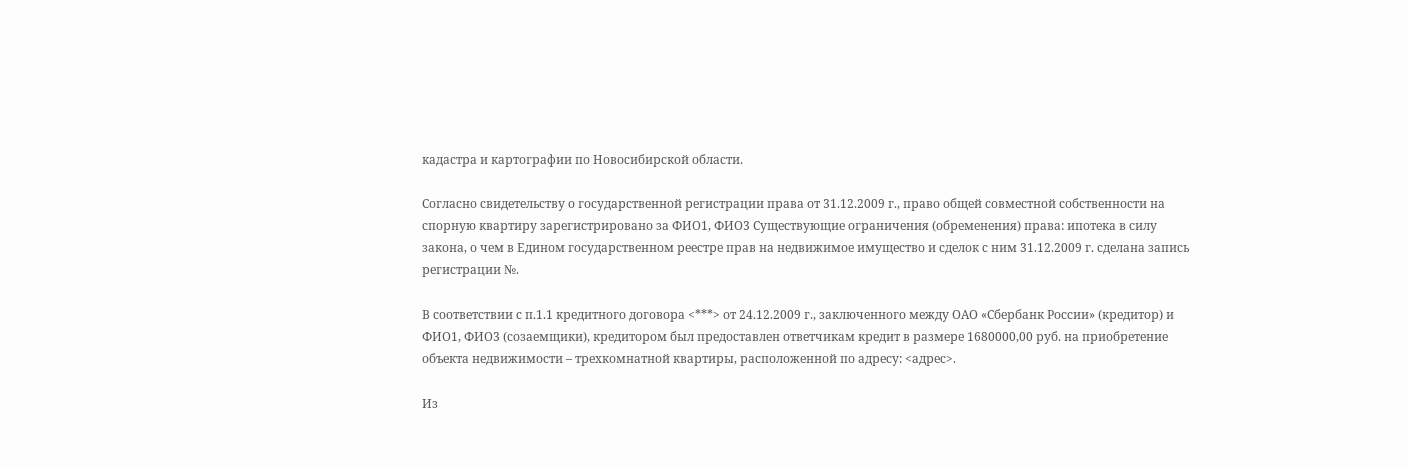кадастра и картографии по Новосибирской области.

Согласно свидетельству о государственной регистрации права от 31.12.2009 г., право общей совместной собственности на спорную квартиру зарегистрировано за ФИО1, ФИО3 Существующие ограничения (обременения) права: ипотека в силу закона, о чем в Едином государственном реестре прав на недвижимое имущество и сделок с ним 31.12.2009 г. сделана запись регистрации №.

В соответствии с п.1.1 кредитного договора <***> от 24.12.2009 г., заключенного между ОАО «Сбербанк России» (кредитор) и ФИО1, ФИО3 (созаемщики), кредитором был предоставлен ответчикам кредит в размере 1680000,00 руб. на приобретение объекта недвижимости – трехкомнатной квартиры, расположенной по адресу: <адрес>.

Из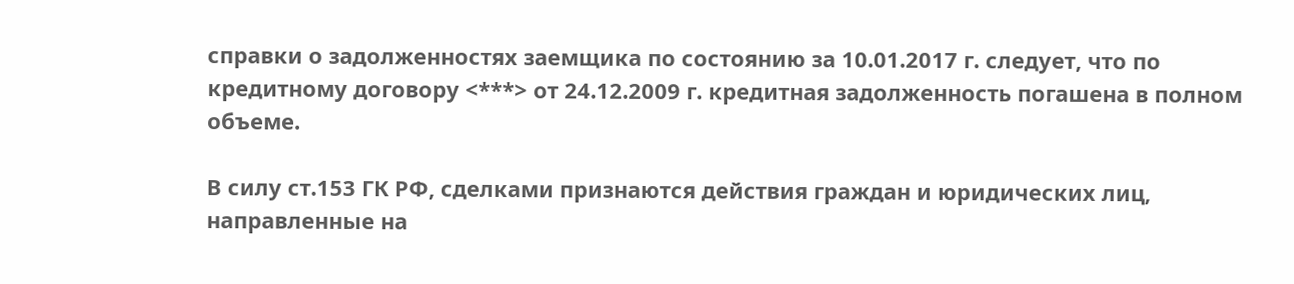справки о задолженностях заемщика по состоянию за 10.01.2017 г. следует, что по кредитному договору <***> от 24.12.2009 г. кредитная задолженность погашена в полном объеме.

В силу ст.153 ГК РФ, сделками признаются действия граждан и юридических лиц, направленные на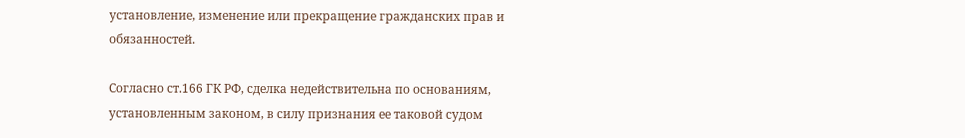установление, изменение или прекращение гражданских прав и обязанностей.

Согласно ст.166 ГК РФ, сделка недействительна по основаниям, установленным законом, в силу признания ее таковой судом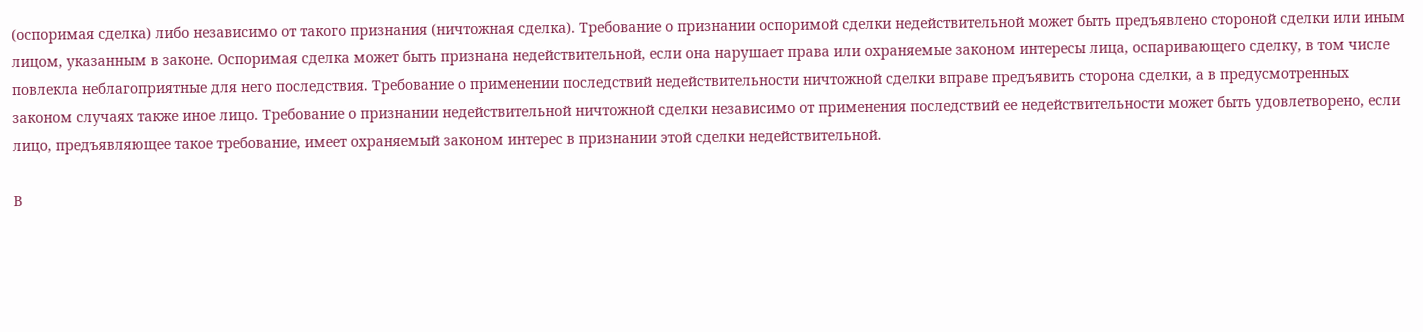(оспоримая сделка) либо независимо от такого признания (ничтожная сделка). Требование о признании оспоримой сделки недействительной может быть предъявлено стороной сделки или иным лицом, указанным в законе. Оспоримая сделка может быть признана недействительной, если она нарушает права или охраняемые законом интересы лица, оспаривающего сделку, в том числе повлекла неблагоприятные для него последствия. Требование о применении последствий недействительности ничтожной сделки вправе предъявить сторона сделки, а в предусмотренных законом случаях также иное лицо. Требование о признании недействительной ничтожной сделки независимо от применения последствий ее недействительности может быть удовлетворено, если лицо, предъявляющее такое требование, имеет охраняемый законом интерес в признании этой сделки недействительной.

В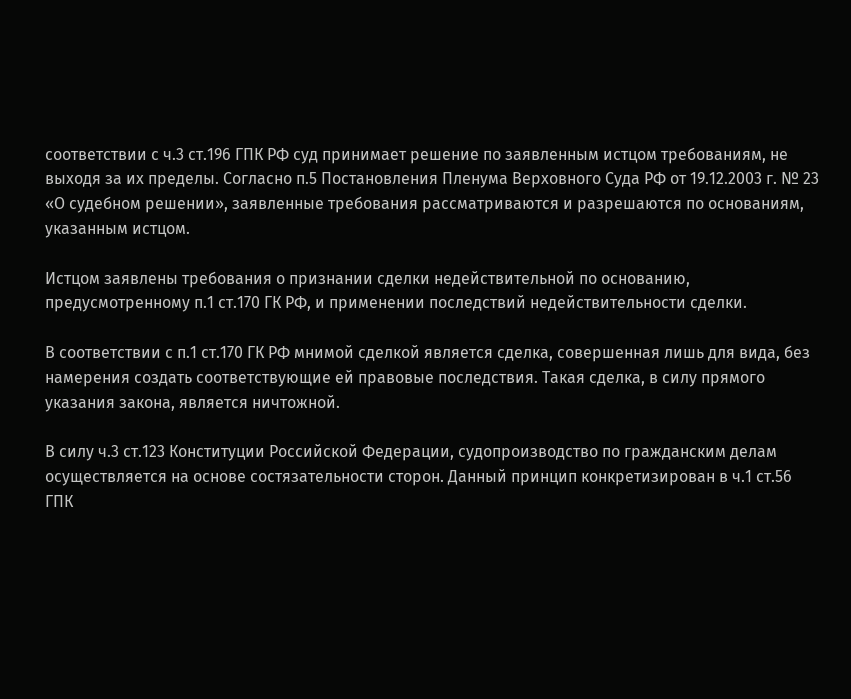соответствии с ч.3 ст.196 ГПК РФ суд принимает решение по заявленным истцом требованиям, не выходя за их пределы. Согласно п.5 Постановления Пленума Верховного Суда РФ от 19.12.2003 г. № 23 «О судебном решении», заявленные требования рассматриваются и разрешаются по основаниям, указанным истцом.

Истцом заявлены требования о признании сделки недействительной по основанию, предусмотренному п.1 ст.170 ГК РФ, и применении последствий недействительности сделки.

В соответствии с п.1 ст.170 ГК РФ мнимой сделкой является сделка, совершенная лишь для вида, без намерения создать соответствующие ей правовые последствия. Такая сделка, в силу прямого указания закона, является ничтожной.

В силу ч.3 ст.123 Конституции Российской Федерации, судопроизводство по гражданским делам осуществляется на основе состязательности сторон. Данный принцип конкретизирован в ч.1 ст.56 ГПК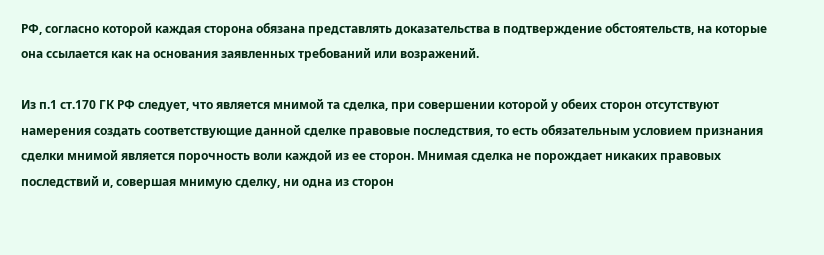РФ, согласно которой каждая сторона обязана представлять доказательства в подтверждение обстоятельств, на которые она ссылается как на основания заявленных требований или возражений.

Из п.1 ст.170 ГК РФ следует, что является мнимой та сделка, при совершении которой у обеих сторон отсутствуют намерения создать соответствующие данной сделке правовые последствия, то есть обязательным условием признания сделки мнимой является порочность воли каждой из ее сторон. Мнимая сделка не порождает никаких правовых последствий и, совершая мнимую сделку, ни одна из сторон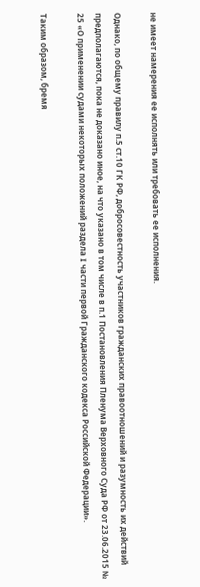не имеет намерения ее исполнять или требовать ее исполнения.

Однако, по общему правилу п.5 ст.10 ГК РФ, добросовестность участников гражданских правоотношений и разумность их действий предполагаются, пока не доказано иное, на что указано в том числе в п.1 Постановления Пленума Верховного Суда РФ от 23.06.2015 № 25 «О применении судами некоторых положений раздела I части первой Гражданского кодекса Российской Федерации».

Таким образом, бремя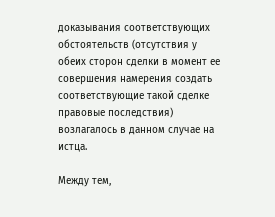доказывания соответствующих обстоятельств (отсутствия у обеих сторон сделки в момент ее совершения намерения создать соответствующие такой сделке правовые последствия) возлагалось в данном случае на истца.

Между тем,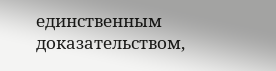единственным доказательством,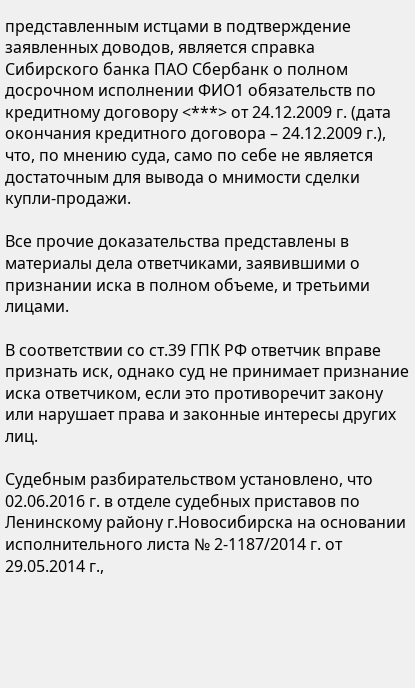представленным истцами в подтверждение заявленных доводов, является справка Сибирского банка ПАО Сбербанк о полном досрочном исполнении ФИО1 обязательств по кредитному договору <***> от 24.12.2009 г. (дата окончания кредитного договора – 24.12.2009 г.), что, по мнению суда, само по себе не является достаточным для вывода о мнимости сделки купли-продажи.

Все прочие доказательства представлены в материалы дела ответчиками, заявившими о признании иска в полном объеме, и третьими лицами.

В соответствии со ст.39 ГПК РФ ответчик вправе признать иск, однако суд не принимает признание иска ответчиком, если это противоречит закону или нарушает права и законные интересы других лиц.

Судебным разбирательством установлено, что 02.06.2016 г. в отделе судебных приставов по Ленинскому району г.Новосибирска на основании исполнительного листа № 2-1187/2014 г. от 29.05.2014 г.,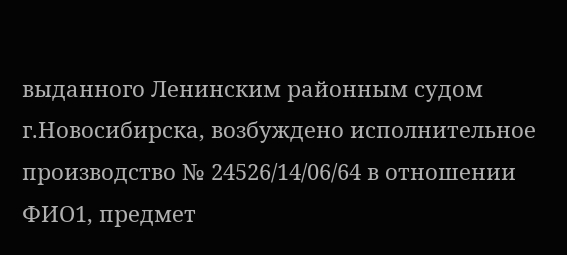выданного Ленинским районным судом г.Новосибирска, возбуждено исполнительное производство № 24526/14/06/64 в отношении ФИО1, предмет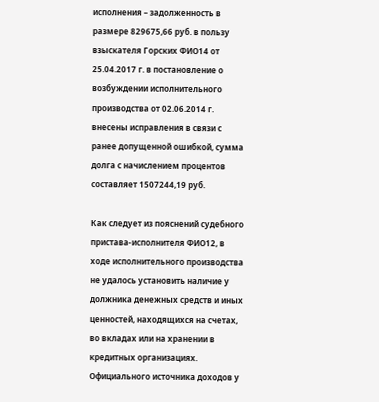исполнения – задолженность в размере 829675,66 руб. в пользу взыскателя Горских ФИО14 от 25.04.2017 г. в постановление о возбуждении исполнительного производства от 02.06.2014 г. внесены исправления в связи с ранее допущенной ошибкой, сумма долга с начислением процентов составляет 1507244,19 руб.

Как следует из пояснений судебного пристава-исполнителя ФИО12, в ходе исполнительного производства не удалось установить наличие у должника денежных средств и иных ценностей, находящихся на счетах, во вкладах или на хранении в кредитных организациях. Официального источника доходов у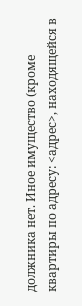должника нет. Иное имущество (кроме квартиры по адресу: <адрес>, находящейся в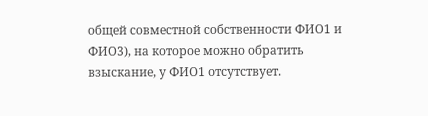общей совместной собственности ФИО1 и ФИО3), на которое можно обратить взыскание, у ФИО1 отсутствует.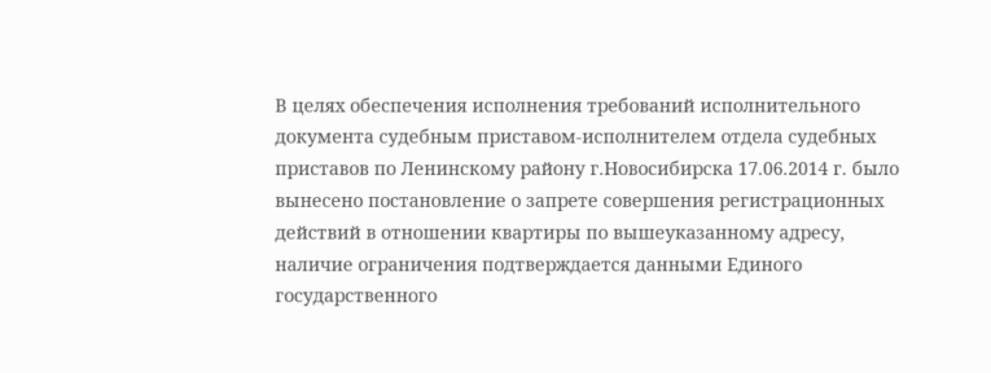В целях обеспечения исполнения требований исполнительного документа судебным приставом-исполнителем отдела судебных приставов по Ленинскому району г.Новосибирска 17.06.2014 г. было вынесено постановление о запрете совершения регистрационных действий в отношении квартиры по вышеуказанному адресу, наличие ограничения подтверждается данными Единого государственного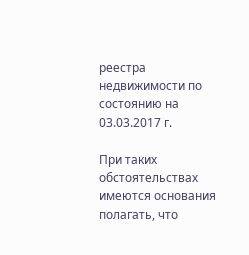реестра недвижимости по состоянию на 03.03.2017 г.

При таких обстоятельствах имеются основания полагать, что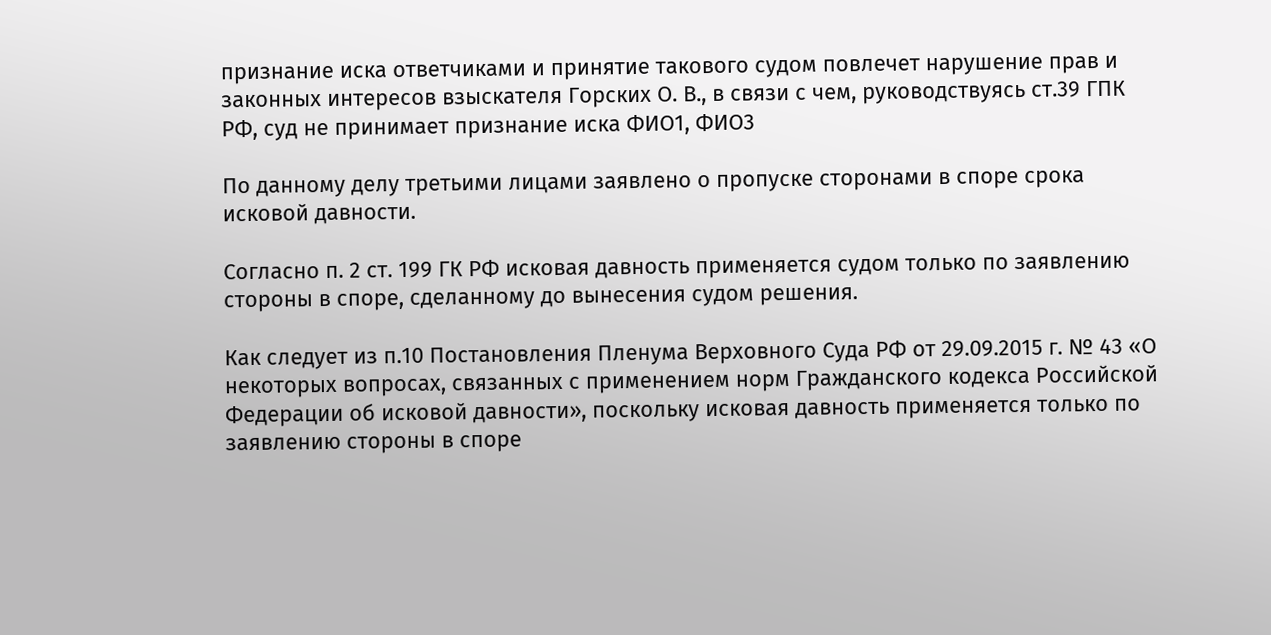признание иска ответчиками и принятие такового судом повлечет нарушение прав и законных интересов взыскателя Горских О. В., в связи с чем, руководствуясь ст.39 ГПК РФ, суд не принимает признание иска ФИО1, ФИО3

По данному делу третьими лицами заявлено о пропуске сторонами в споре срока исковой давности.

Согласно п. 2 ст. 199 ГК РФ исковая давность применяется судом только по заявлению стороны в споре, сделанному до вынесения судом решения.

Как следует из п.10 Постановления Пленума Верховного Суда РФ от 29.09.2015 г. № 43 «О некоторых вопросах, связанных с применением норм Гражданского кодекса Российской Федерации об исковой давности», поскольку исковая давность применяется только по заявлению стороны в споре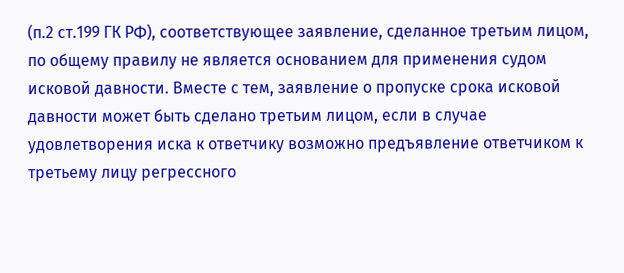(п.2 ст.199 ГК РФ), соответствующее заявление, сделанное третьим лицом, по общему правилу не является основанием для применения судом исковой давности. Вместе с тем, заявление о пропуске срока исковой давности может быть сделано третьим лицом, если в случае удовлетворения иска к ответчику возможно предъявление ответчиком к третьему лицу регрессного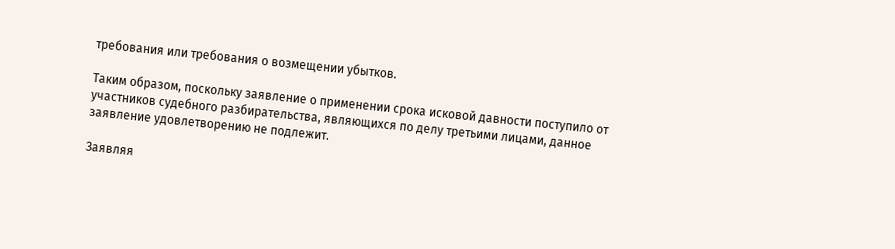требования или требования о возмещении убытков.

Таким образом, поскольку заявление о применении срока исковой давности поступило от участников судебного разбирательства, являющихся по делу третьими лицами, данное заявление удовлетворению не подлежит.

Заявляя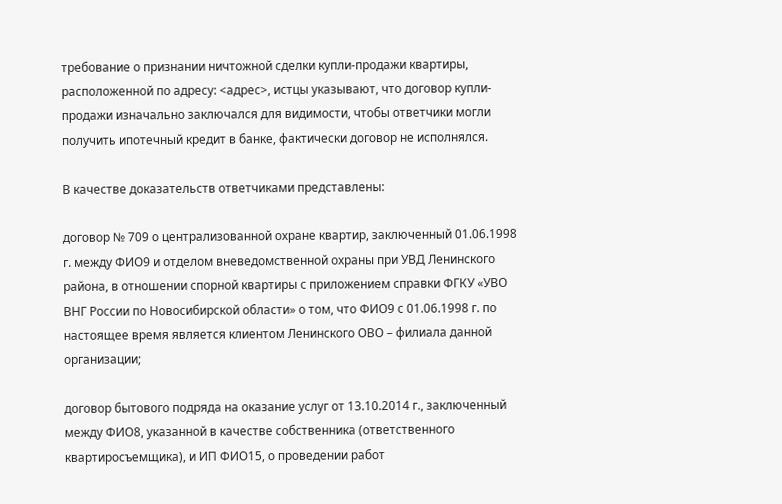требование о признании ничтожной сделки купли-продажи квартиры, расположенной по адресу: <адрес>, истцы указывают, что договор купли-продажи изначально заключался для видимости, чтобы ответчики могли получить ипотечный кредит в банке, фактически договор не исполнялся.

В качестве доказательств ответчиками представлены:

договор № 709 о централизованной охране квартир, заключенный 01.06.1998 г. между ФИО9 и отделом вневедомственной охраны при УВД Ленинского района, в отношении спорной квартиры с приложением справки ФГКУ «УВО ВНГ России по Новосибирской области» о том, что ФИО9 с 01.06.1998 г. по настоящее время является клиентом Ленинского ОВО – филиала данной организации;

договор бытового подряда на оказание услуг от 13.10.2014 г., заключенный между ФИО8, указанной в качестве собственника (ответственного квартиросъемщика), и ИП ФИО15, о проведении работ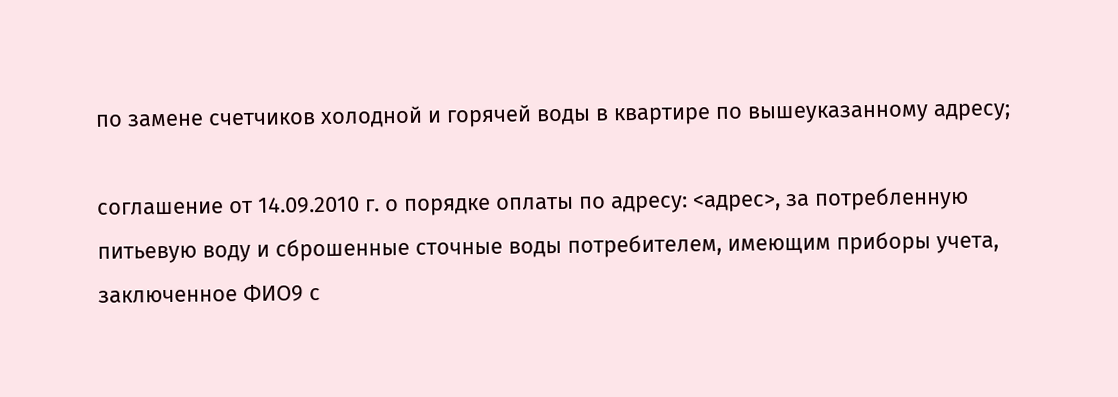по замене счетчиков холодной и горячей воды в квартире по вышеуказанному адресу;

соглашение от 14.09.2010 г. о порядке оплаты по адресу: <адрес>, за потребленную питьевую воду и сброшенные сточные воды потребителем, имеющим приборы учета, заключенное ФИО9 с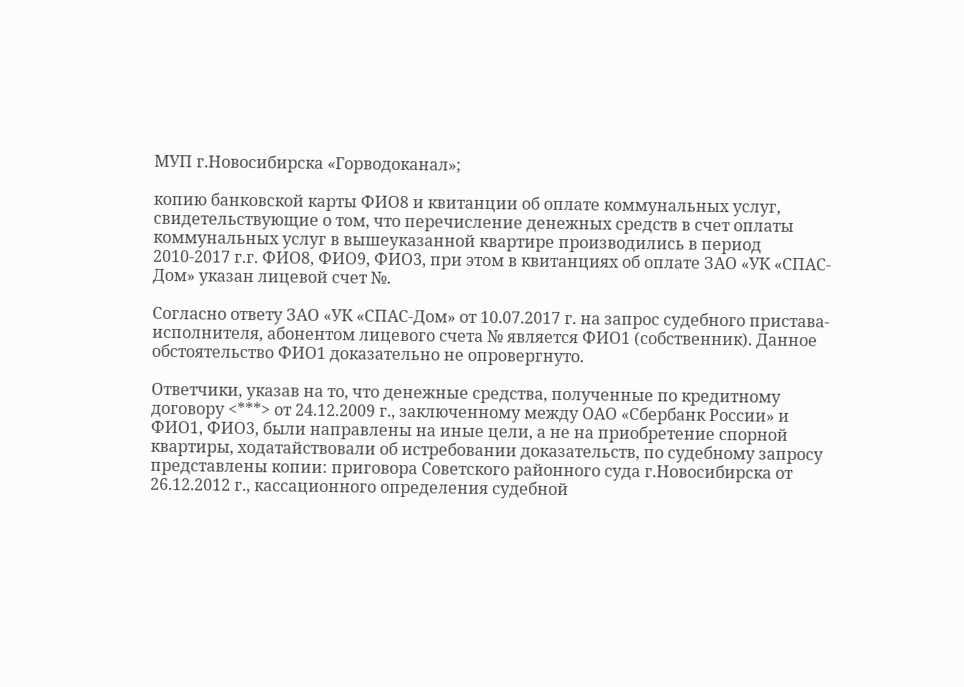МУП г.Новосибирска «Горводоканал»;

копию банковской карты ФИО8 и квитанции об оплате коммунальных услуг, свидетельствующие о том, что перечисление денежных средств в счет оплаты коммунальных услуг в вышеуказанной квартире производились в период 2010-2017 г.г. ФИО8, ФИО9, ФИО3, при этом в квитанциях об оплате ЗАО «УК «СПАС-Дом» указан лицевой счет №.

Согласно ответу ЗАО «УК «СПАС-Дом» от 10.07.2017 г. на запрос судебного пристава-исполнителя, абонентом лицевого счета № является ФИО1 (собственник). Данное обстоятельство ФИО1 доказательно не опровергнуто.

Ответчики, указав на то, что денежные средства, полученные по кредитному договору <***> от 24.12.2009 г., заключенному между ОАО «Сбербанк России» и ФИО1, ФИО3, были направлены на иные цели, а не на приобретение спорной квартиры, ходатайствовали об истребовании доказательств, по судебному запросу представлены копии: приговора Советского районного суда г.Новосибирска от 26.12.2012 г., кассационного определения судебной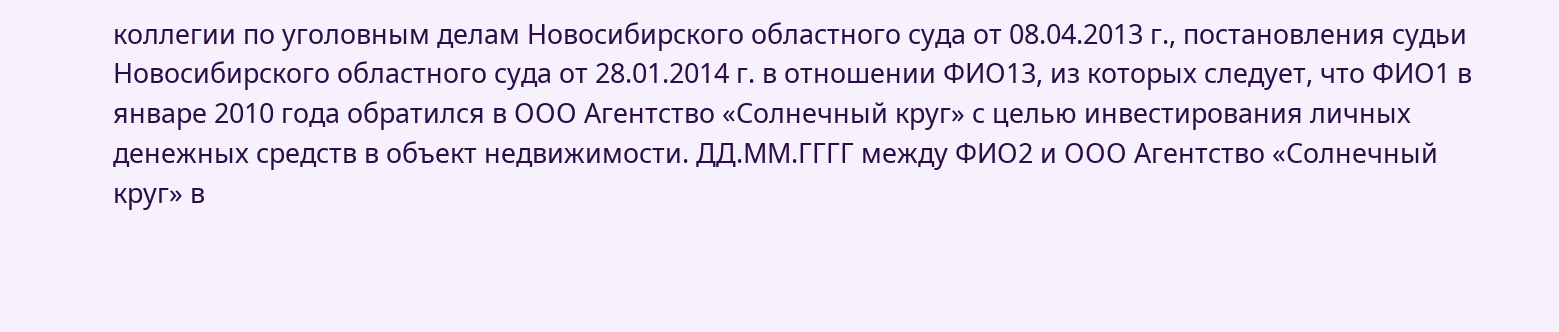коллегии по уголовным делам Новосибирского областного суда от 08.04.2013 г., постановления судьи Новосибирского областного суда от 28.01.2014 г. в отношении ФИО13, из которых следует, что ФИО1 в январе 2010 года обратился в ООО Агентство «Солнечный круг» с целью инвестирования личных денежных средств в объект недвижимости. ДД.ММ.ГГГГ между ФИО2 и ООО Агентство «Солнечный круг» в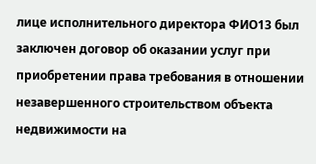лице исполнительного директора ФИО13 был заключен договор об оказании услуг при приобретении права требования в отношении незавершенного строительством объекта недвижимости на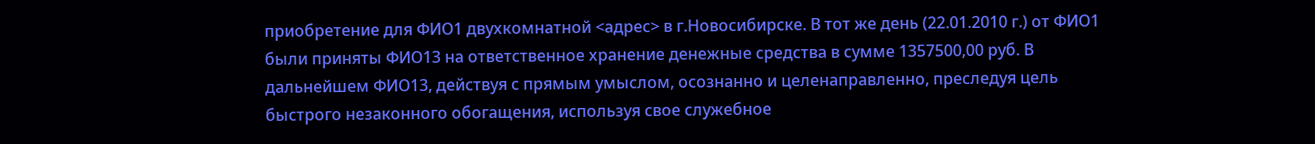приобретение для ФИО1 двухкомнатной <адрес> в г.Новосибирске. В тот же день (22.01.2010 г.) от ФИО1 были приняты ФИО13 на ответственное хранение денежные средства в сумме 1357500,00 руб. В дальнейшем ФИО13, действуя с прямым умыслом, осознанно и целенаправленно, преследуя цель быстрого незаконного обогащения, используя свое служебное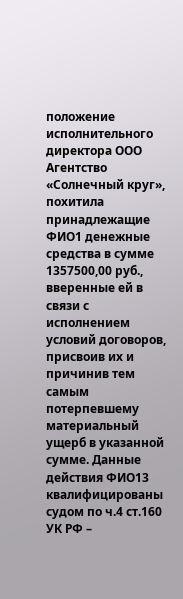положение исполнительного директора ООО Агентство «Солнечный круг», похитила принадлежащие ФИО1 денежные средства в сумме 1357500,00 руб., вверенные ей в связи с исполнением условий договоров, присвоив их и причинив тем самым потерпевшему материальный ущерб в указанной сумме. Данные действия ФИО13 квалифицированы судом по ч.4 ст.160 УК РФ –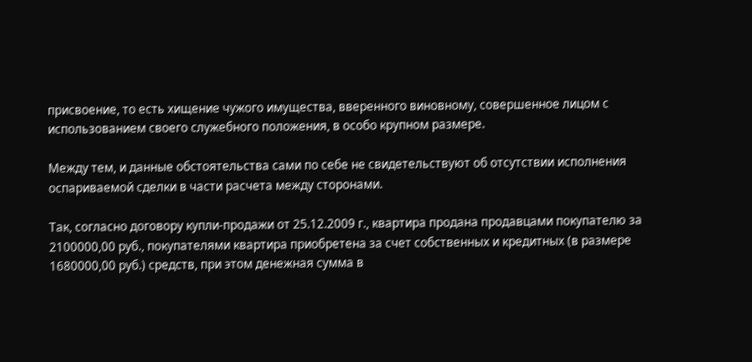присвоение, то есть хищение чужого имущества, вверенного виновному, совершенное лицом с использованием своего служебного положения, в особо крупном размере.

Между тем, и данные обстоятельства сами по себе не свидетельствуют об отсутствии исполнения оспариваемой сделки в части расчета между сторонами.

Так, согласно договору купли-продажи от 25.12.2009 г., квартира продана продавцами покупателю за 2100000,00 руб., покупателями квартира приобретена за счет собственных и кредитных (в размере 1680000,00 руб.) средств, при этом денежная сумма в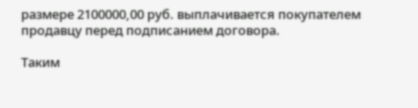размере 2100000,00 руб. выплачивается покупателем продавцу перед подписанием договора.

Таким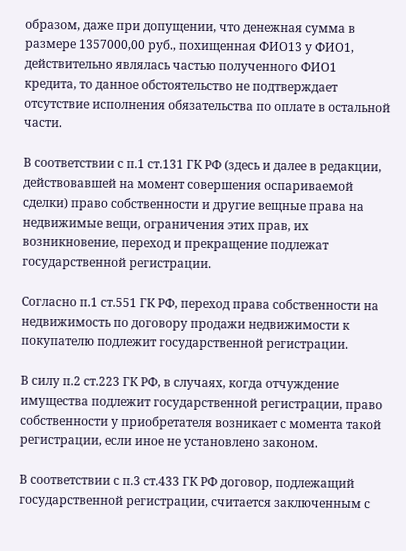образом, даже при допущении, что денежная сумма в размере 1357000,00 руб., похищенная ФИО13 у ФИО1, действительно являлась частью полученного ФИО1 кредита, то данное обстоятельство не подтверждает отсутствие исполнения обязательства по оплате в остальной части.

В соответствии с п.1 ст.131 ГК РФ (здесь и далее в редакции, действовавшей на момент совершения оспариваемой сделки) право собственности и другие вещные права на недвижимые вещи, ограничения этих прав, их возникновение, переход и прекращение подлежат государственной регистрации.

Согласно п.1 ст.551 ГК РФ, переход права собственности на недвижимость по договору продажи недвижимости к покупателю подлежит государственной регистрации.

В силу п.2 ст.223 ГК РФ, в случаях, когда отчуждение имущества подлежит государственной регистрации, право собственности у приобретателя возникает с момента такой регистрации, если иное не установлено законом.

В соответствии с п.3 ст.433 ГК РФ договор, подлежащий государственной регистрации, считается заключенным с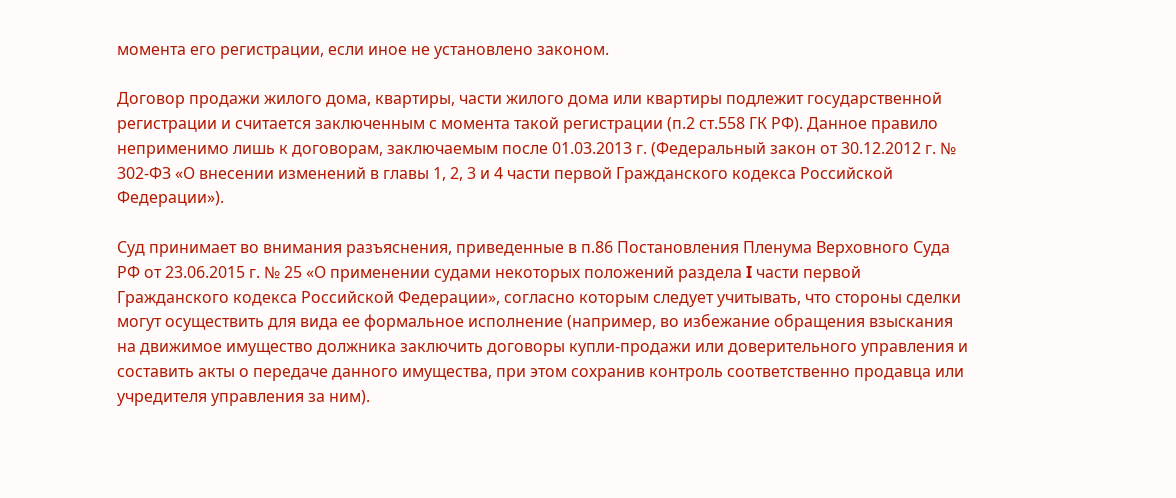момента его регистрации, если иное не установлено законом.

Договор продажи жилого дома, квартиры, части жилого дома или квартиры подлежит государственной регистрации и считается заключенным с момента такой регистрации (п.2 ст.558 ГК РФ). Данное правило неприменимо лишь к договорам, заключаемым после 01.03.2013 г. (Федеральный закон от 30.12.2012 г. № 302-ФЗ «О внесении изменений в главы 1, 2, 3 и 4 части первой Гражданского кодекса Российской Федерации»).

Суд принимает во внимания разъяснения, приведенные в п.86 Постановления Пленума Верховного Суда РФ от 23.06.2015 г. № 25 «О применении судами некоторых положений раздела I части первой Гражданского кодекса Российской Федерации», согласно которым следует учитывать, что стороны сделки могут осуществить для вида ее формальное исполнение (например, во избежание обращения взыскания на движимое имущество должника заключить договоры купли-продажи или доверительного управления и составить акты о передаче данного имущества, при этом сохранив контроль соответственно продавца или учредителя управления за ним).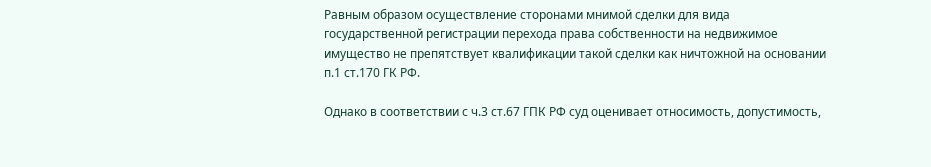Равным образом осуществление сторонами мнимой сделки для вида государственной регистрации перехода права собственности на недвижимое имущество не препятствует квалификации такой сделки как ничтожной на основании п.1 ст.170 ГК РФ.

Однако в соответствии с ч.3 ст.67 ГПК РФ суд оценивает относимость, допустимость,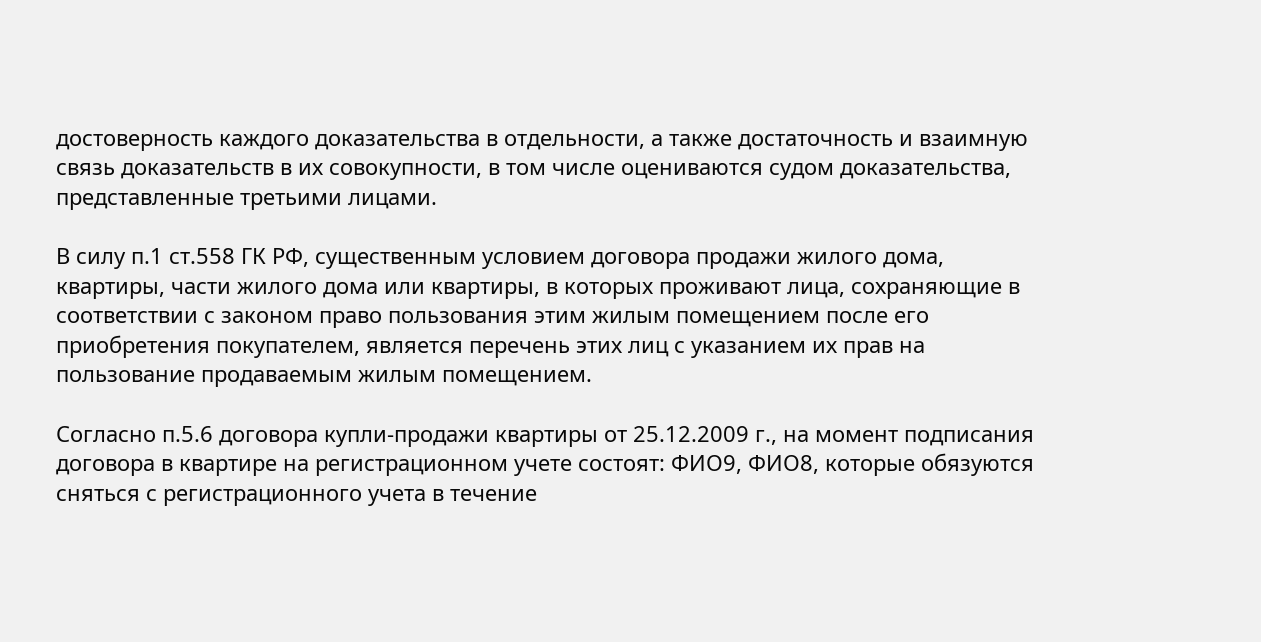достоверность каждого доказательства в отдельности, а также достаточность и взаимную связь доказательств в их совокупности, в том числе оцениваются судом доказательства, представленные третьими лицами.

В силу п.1 ст.558 ГК РФ, существенным условием договора продажи жилого дома, квартиры, части жилого дома или квартиры, в которых проживают лица, сохраняющие в соответствии с законом право пользования этим жилым помещением после его приобретения покупателем, является перечень этих лиц с указанием их прав на пользование продаваемым жилым помещением.

Согласно п.5.6 договора купли-продажи квартиры от 25.12.2009 г., на момент подписания договора в квартире на регистрационном учете состоят: ФИО9, ФИО8, которые обязуются сняться с регистрационного учета в течение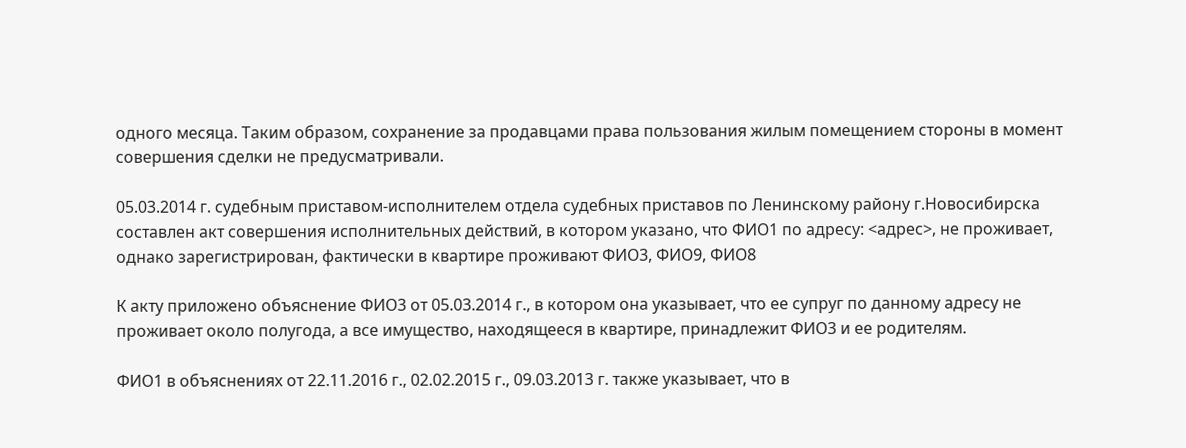одного месяца. Таким образом, сохранение за продавцами права пользования жилым помещением стороны в момент совершения сделки не предусматривали.

05.03.2014 г. судебным приставом-исполнителем отдела судебных приставов по Ленинскому району г.Новосибирска составлен акт совершения исполнительных действий, в котором указано, что ФИО1 по адресу: <адрес>, не проживает, однако зарегистрирован, фактически в квартире проживают ФИО3, ФИО9, ФИО8

К акту приложено объяснение ФИО3 от 05.03.2014 г., в котором она указывает, что ее супруг по данному адресу не проживает около полугода, а все имущество, находящееся в квартире, принадлежит ФИО3 и ее родителям.

ФИО1 в объяснениях от 22.11.2016 г., 02.02.2015 г., 09.03.2013 г. также указывает, что в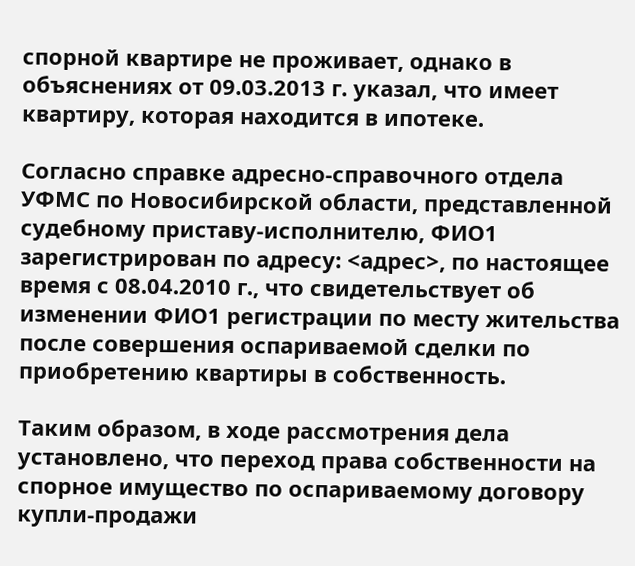спорной квартире не проживает, однако в объяснениях от 09.03.2013 г. указал, что имеет квартиру, которая находится в ипотеке.

Согласно справке адресно-справочного отдела УФМС по Новосибирской области, представленной судебному приставу-исполнителю, ФИО1 зарегистрирован по адресу: <адрес>, по настоящее время с 08.04.2010 г., что свидетельствует об изменении ФИО1 регистрации по месту жительства после совершения оспариваемой сделки по приобретению квартиры в собственность.

Таким образом, в ходе рассмотрения дела установлено, что переход права собственности на спорное имущество по оспариваемому договору купли-продажи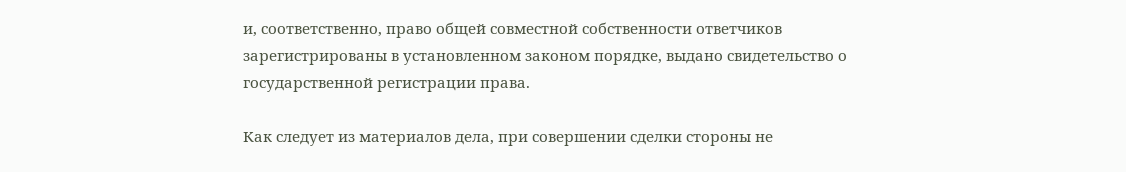и, соответственно, право общей совместной собственности ответчиков зарегистрированы в установленном законом порядке, выдано свидетельство о государственной регистрации права.

Как следует из материалов дела, при совершении сделки стороны не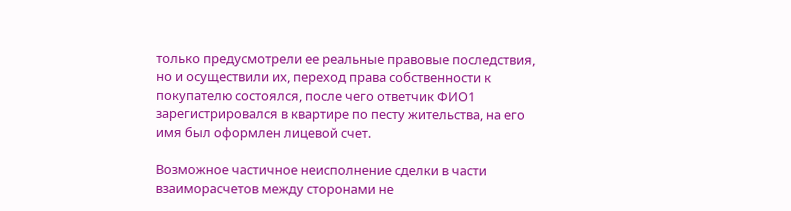только предусмотрели ее реальные правовые последствия, но и осуществили их, переход права собственности к покупателю состоялся, после чего ответчик ФИО1 зарегистрировался в квартире по песту жительства, на его имя был оформлен лицевой счет.

Возможное частичное неисполнение сделки в части взаиморасчетов между сторонами не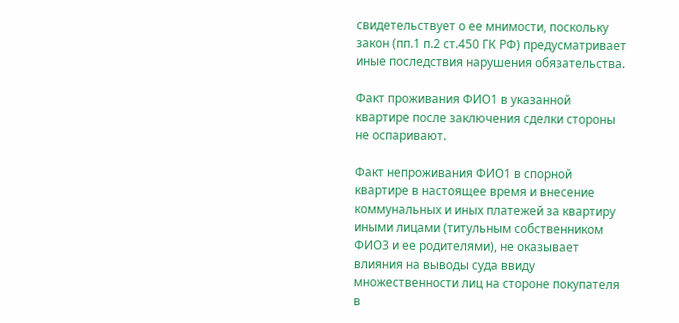свидетельствует о ее мнимости, поскольку закон (пп.1 п.2 ст.450 ГК РФ) предусматривает иные последствия нарушения обязательства.

Факт проживания ФИО1 в указанной квартире после заключения сделки стороны не оспаривают.

Факт непроживания ФИО1 в спорной квартире в настоящее время и внесение коммунальных и иных платежей за квартиру иными лицами (титульным собственником ФИО3 и ее родителями), не оказывает влияния на выводы суда ввиду множественности лиц на стороне покупателя в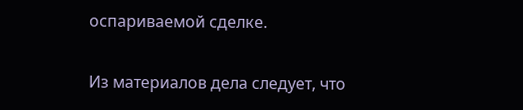оспариваемой сделке.

Из материалов дела следует, что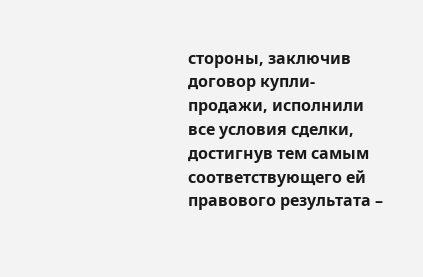стороны, заключив договор купли-продажи, исполнили все условия сделки, достигнув тем самым соответствующего ей правового результата –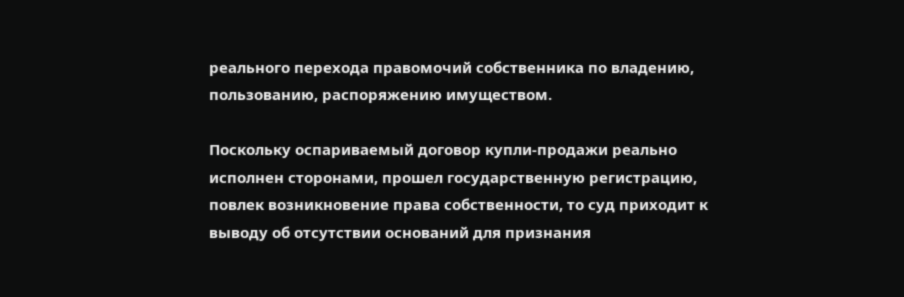реального перехода правомочий собственника по владению, пользованию, распоряжению имуществом.

Поскольку оспариваемый договор купли-продажи реально исполнен сторонами, прошел государственную регистрацию, повлек возникновение права собственности, то суд приходит к выводу об отсутствии оснований для признания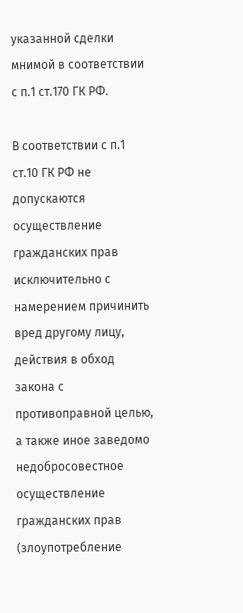указанной сделки мнимой в соответствии с п.1 ст.170 ГК РФ.

В соответствии с п.1 ст.10 ГК РФ не допускаются осуществление гражданских прав исключительно с намерением причинить вред другому лицу, действия в обход закона с противоправной целью, а также иное заведомо недобросовестное осуществление гражданских прав (злоупотребление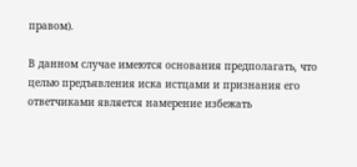правом).

В данном случае имеются основания предполагать, что целью предъявления иска истцами и признания его ответчиками является намерение избежать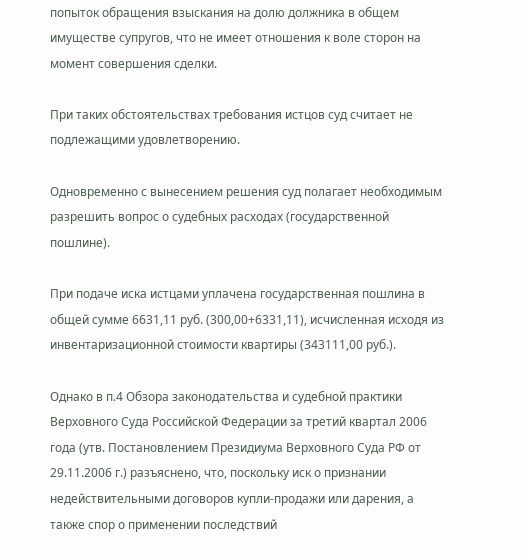попыток обращения взыскания на долю должника в общем имуществе супругов, что не имеет отношения к воле сторон на момент совершения сделки.

При таких обстоятельствах требования истцов суд считает не подлежащими удовлетворению.

Одновременно с вынесением решения суд полагает необходимым разрешить вопрос о судебных расходах (государственной пошлине).

При подаче иска истцами уплачена государственная пошлина в общей сумме 6631,11 руб. (300,00+6331,11), исчисленная исходя из инвентаризационной стоимости квартиры (343111,00 руб.).

Однако в п.4 Обзора законодательства и судебной практики Верховного Суда Российской Федерации за третий квартал 2006 года (утв. Постановлением Президиума Верховного Суда РФ от 29.11.2006 г.) разъяснено, что, поскольку иск о признании недействительными договоров купли-продажи или дарения, а также спор о применении последствий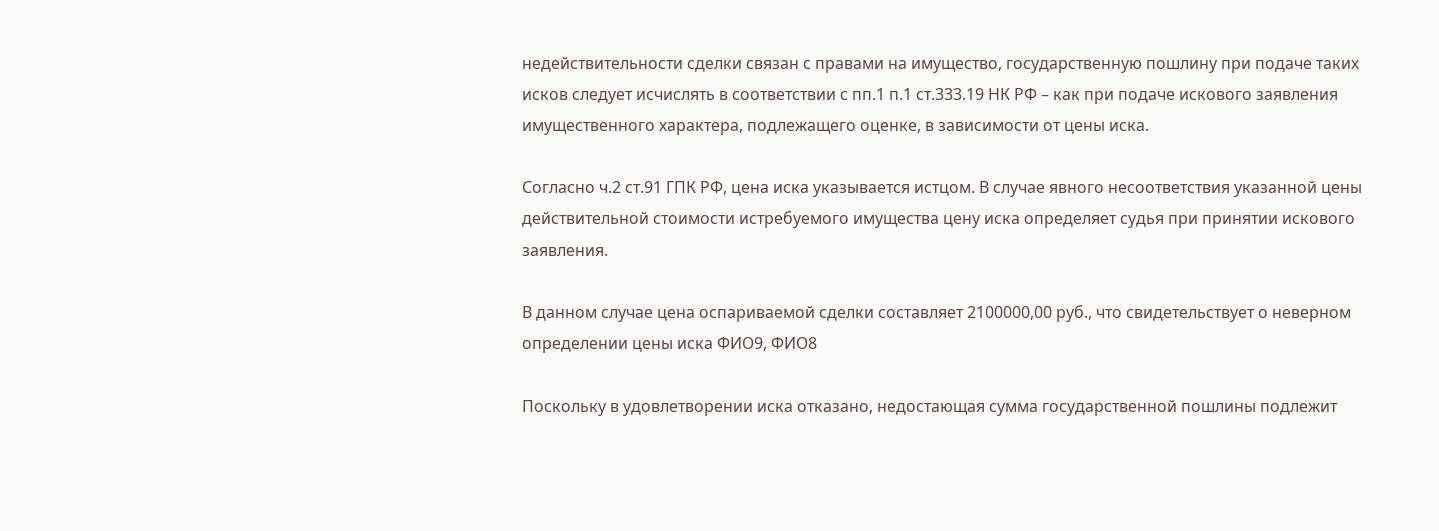недействительности сделки связан с правами на имущество, государственную пошлину при подаче таких исков следует исчислять в соответствии с пп.1 п.1 ст.333.19 НК РФ – как при подаче искового заявления имущественного характера, подлежащего оценке, в зависимости от цены иска.

Согласно ч.2 ст.91 ГПК РФ, цена иска указывается истцом. В случае явного несоответствия указанной цены действительной стоимости истребуемого имущества цену иска определяет судья при принятии искового заявления.

В данном случае цена оспариваемой сделки составляет 2100000,00 руб., что свидетельствует о неверном определении цены иска ФИО9, ФИО8

Поскольку в удовлетворении иска отказано, недостающая сумма государственной пошлины подлежит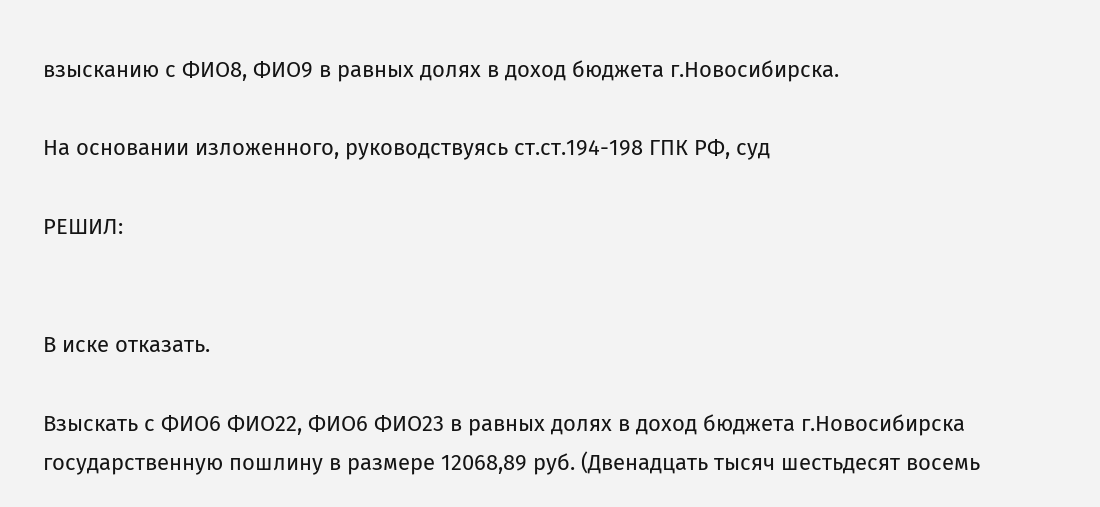взысканию с ФИО8, ФИО9 в равных долях в доход бюджета г.Новосибирска.

На основании изложенного, руководствуясь ст.ст.194-198 ГПК РФ, суд

РЕШИЛ:


В иске отказать.

Взыскать с ФИО6 ФИО22, ФИО6 ФИО23 в равных долях в доход бюджета г.Новосибирска государственную пошлину в размере 12068,89 руб. (Двенадцать тысяч шестьдесят восемь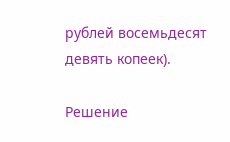рублей восемьдесят девять копеек).

Решение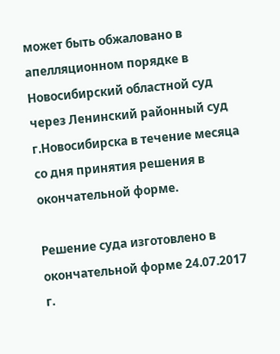может быть обжаловано в апелляционном порядке в Новосибирский областной суд через Ленинский районный суд г.Новосибирска в течение месяца со дня принятия решения в окончательной форме.

Решение суда изготовлено в окончательной форме 24.07.2017 г.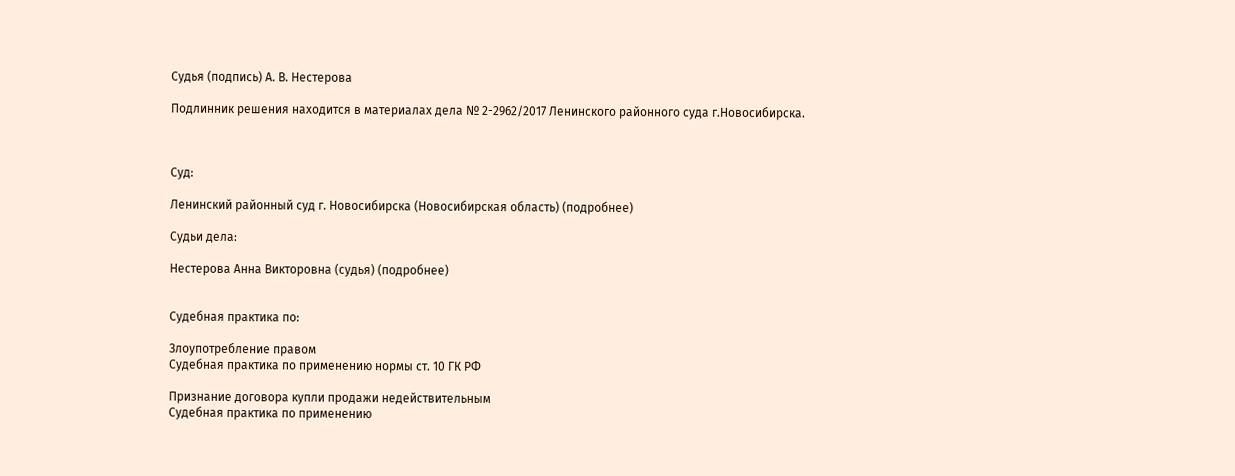Судья (подпись) А. В. Нестерова

Подлинник решения находится в материалах дела № 2-2962/2017 Ленинского районного суда г.Новосибирска.



Суд:

Ленинский районный суд г. Новосибирска (Новосибирская область) (подробнее)

Судьи дела:

Нестерова Анна Викторовна (судья) (подробнее)


Судебная практика по:

Злоупотребление правом
Судебная практика по применению нормы ст. 10 ГК РФ

Признание договора купли продажи недействительным
Судебная практика по применению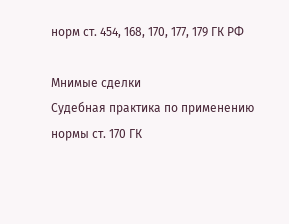норм ст. 454, 168, 170, 177, 179 ГК РФ

Мнимые сделки
Судебная практика по применению нормы ст. 170 ГК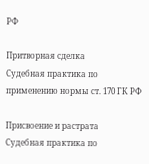РФ

Притворная сделка
Судебная практика по применению нормы ст. 170 ГК РФ

Присвоение и растрата
Судебная практика по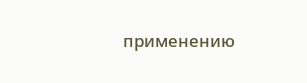применению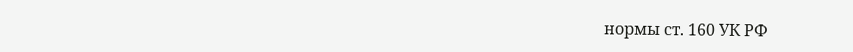нормы ст. 160 УК РФ